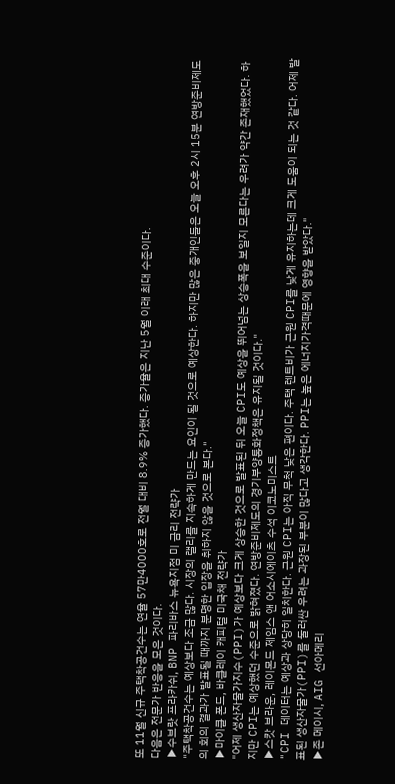또 11월 신규 주택착공건수는 연율 57만4000호로 전월 대비 8.9% 증가했다. 증가율은 지난 5월 이래 최대 수준이다.
다음은 전문가 반응을 모은 것이다.
▶수브랏 프라카쉬, BNP 파리바스 뉴욕지점 미 금리 전략가
"주택착공건수는 예상보다 조금 많다. 시장의 랠리를 지속하게 만드는 요인이 될 것으로 예상한다. 하지만 많은 중개인들은 오늘 오후 2시 15분 연방준비제도의 회의 결과가 발표될 때까지 분명한 입장을 취하지 않을 것으로 본다."
▶마이클 폰드, 바클레이 캐피털 미국채 전략가
"어제 생산자물가지수(PPI)가 예상보다 크게 상승한 것으로 발표된 뒤 오늘 CPI도 예상을 뛰어넘는 상승폭을 보일지 모른다는 우려가 약간 존재했었다. 하지만 CPI는 예상했던 수준으로 밝혀졌다. 연방준비제도의 경기부양통화정책은 유지될 것이다."
▶스캇 브라운, 레이몬드 제임스 앤 어소시에이츠 수석 이코노미스트
"CPI 데이터는 예상과 상당히 일치한다. 근원 CPI는 아직 무척 낮은 편이다. 주택 렌트비가 근원 CPI를 낮게 유지하는데 크게 도움이 되는 것 같다. 어제 발표된 생산자물가(PPI)를 둘러싼 우려는 과장된 부분이 많다고 생각한다. PPI는 높은 에너지가격때문에 영향을 받았다."
▶존 메이시, AIG 선아메리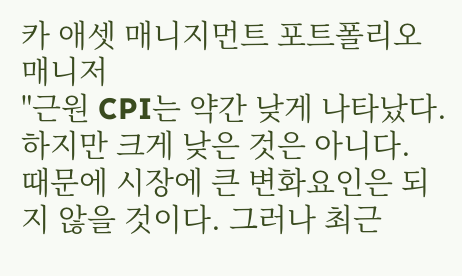카 애셋 매니지먼트 포트폴리오 매니저
"근원 CPI는 약간 낮게 나타났다. 하지만 크게 낮은 것은 아니다. 때문에 시장에 큰 변화요인은 되지 않을 것이다. 그러나 최근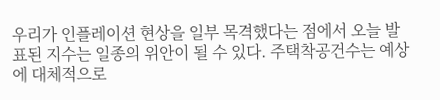우리가 인플레이션 현상을 일부 목격했다는 점에서 오늘 발표된 지수는 일종의 위안이 될 수 있다. 주택착공건수는 예상에 대체적으로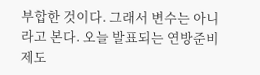부합한 것이다. 그래서 변수는 아니라고 본다. 오늘 발표되는 연방준비제도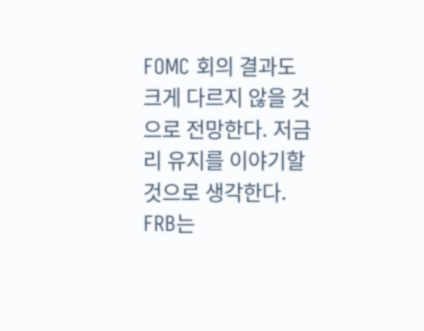FOMC 회의 결과도 크게 다르지 않을 것으로 전망한다. 저금리 유지를 이야기할 것으로 생각한다. FRB는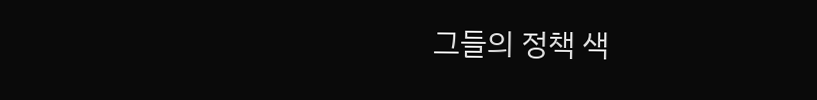그들의 정책 색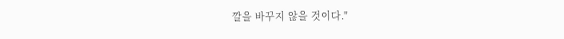깔을 바꾸지 않을 것이다."